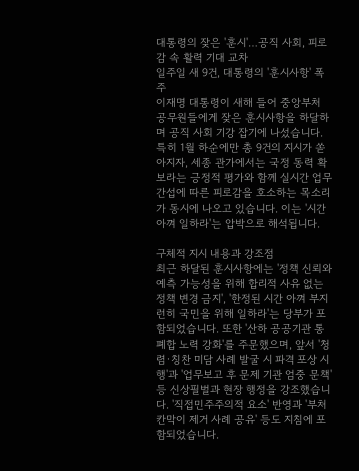대통령의 잦은 '훈시'…공직 사회, 피로감 속 활력 기대 교차
일주일 새 9건, 대통령의 '훈시사항' 폭주
이재명 대통령이 새해 들어 중앙부처 공무원들에게 잦은 훈시사항을 하달하며 공직 사회 기강 잡기에 나섰습니다. 특히 1월 하순에만 총 9건의 지시가 쏟아지자, 세종 관가에서는 국정 동력 확보라는 긍정적 평가와 함께 실시간 업무 간섭에 따른 피로감을 호소하는 목소리가 동시에 나오고 있습니다. 이는 '시간 아껴 일하라'는 압박으로 해석됩니다.

구체적 지시 내용과 강조점
최근 하달된 훈시사항에는 '정책 신뢰와 예측 가능성을 위해 합리적 사유 없는 정책 변경 금지', '한정된 시간 아껴 부지런히 국민을 위해 일하라'는 당부가 포함되었습니다. 또한 '산하 공공기관 통폐합 노력 강화'를 주문했으며, 앞서 '청렴·칭찬 미담 사례 발굴 시 파격 포상 시행'과 '업무보고 후 문제 기관 엄중 문책' 등 신상필벌과 현장 행정을 강조했습니다. '직접민주주의적 요소' 반영과 '부처 칸막이 제거 사례 공유' 등도 지침에 포함되었습니다.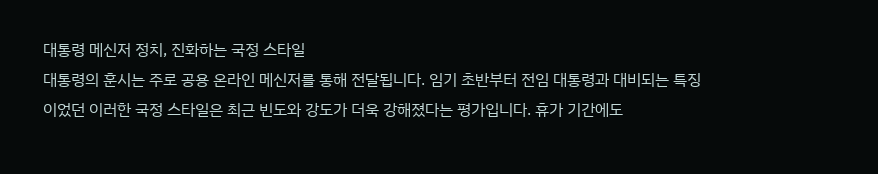대통령 메신저 정치, 진화하는 국정 스타일
대통령의 훈시는 주로 공용 온라인 메신저를 통해 전달됩니다. 임기 초반부터 전임 대통령과 대비되는 특징이었던 이러한 국정 스타일은 최근 빈도와 강도가 더욱 강해졌다는 평가입니다. 휴가 기간에도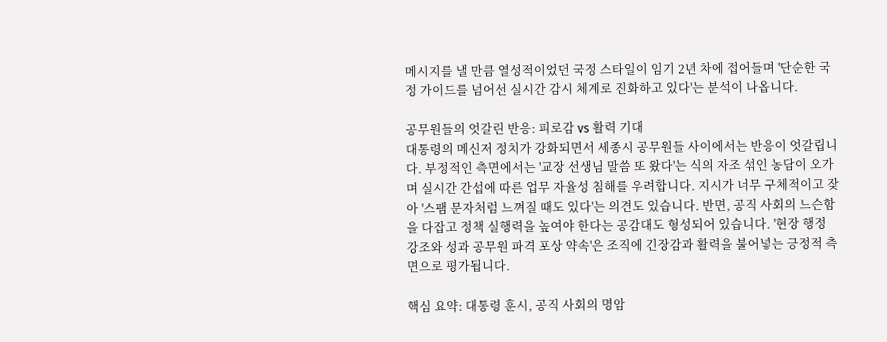메시지를 낼 만큼 열성적이었던 국정 스타일이 임기 2년 차에 접어들며 '단순한 국정 가이드를 넘어선 실시간 감시 체계로 진화하고 있다'는 분석이 나옵니다.

공무원들의 엇갈린 반응: 피로감 vs 활력 기대
대통령의 메신저 정치가 강화되면서 세종시 공무원들 사이에서는 반응이 엇갈립니다. 부정적인 측면에서는 '교장 선생님 말씀 또 왔다'는 식의 자조 섞인 농담이 오가며 실시간 간섭에 따른 업무 자율성 침해를 우려합니다. 지시가 너무 구체적이고 잦아 '스팸 문자처럼 느껴질 때도 있다'는 의견도 있습니다. 반면, 공직 사회의 느슨함을 다잡고 정책 실행력을 높여야 한다는 공감대도 형성되어 있습니다. '현장 행정 강조와 성과 공무원 파격 포상 약속'은 조직에 긴장감과 활력을 불어넣는 긍정적 측면으로 평가됩니다.

핵심 요약: 대통령 훈시, 공직 사회의 명암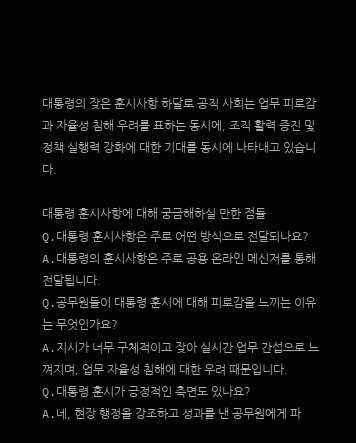대통령의 잦은 훈시사항 하달로 공직 사회는 업무 피로감과 자율성 침해 우려를 표하는 동시에, 조직 활력 증진 및 정책 실행력 강화에 대한 기대를 동시에 나타내고 있습니다.

대통령 훈시사항에 대해 궁금해하실 만한 점들
Q.대통령 훈시사항은 주로 어떤 방식으로 전달되나요?
A.대통령의 훈시사항은 주로 공용 온라인 메신저를 통해 전달됩니다.
Q.공무원들이 대통령 훈시에 대해 피로감을 느끼는 이유는 무엇인가요?
A.지시가 너무 구체적이고 잦아 실시간 업무 간섭으로 느껴지며, 업무 자율성 침해에 대한 우려 때문입니다.
Q.대통령 훈시가 긍정적인 측면도 있나요?
A.네, 현장 행정을 강조하고 성과를 낸 공무원에게 파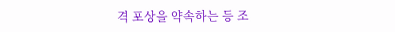격 포상을 약속하는 등 조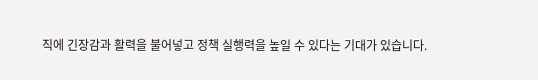직에 긴장감과 활력을 불어넣고 정책 실행력을 높일 수 있다는 기대가 있습니다.